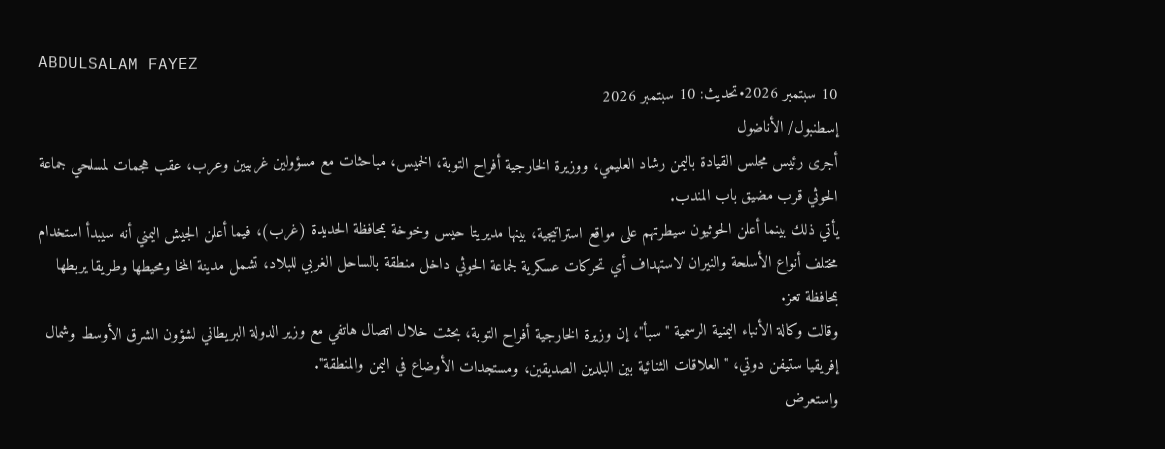ABDULSALAM FAYEZ
10 سبتمبر 2026•تحديث: 10 سبتمبر 2026
إسطنبول/ الأناضول
أجرى رئيس مجلس القيادة باليمن رشاد العليمي، ووزيرة الخارجية أفراح التوبة، الخميس، مباحثات مع مسؤولين غربيين وعرب، عقب هجمات لمسلحي جماعة الحوثي قرب مضيق باب المندب.
يأتي ذلك بينما أعلن الحوثيون سيطرتهم على مواقع استراتيجية، بينها مديريتا حيس وخوخة بمحافظة الحديدة (غرب)، فيما أعلن الجيش اليمني أنه سيبدأ استخدام مختلف أنواع الأسلحة والنيران لاستهداف أي تحركات عسكرية لجماعة الحوثي داخل منطقة بالساحل الغربي للبلاد، تشمل مدينة المخا ومحيطها وطريقا يربطها بمحافظة تعز.
وقالت وكالة الأنباء اليمنية الرسمية "سبأ"، إن وزيرة الخارجية أفراح التوبة، بحثت خلال اتصال هاتفي مع وزير الدولة البريطاني لشؤون الشرق الأوسط وشمال إفريقيا ستيفن دوتي، "العلاقات الثنائية بين البلدين الصديقين، ومستجدات الأوضاع في اليمن والمنطقة".
واستعرض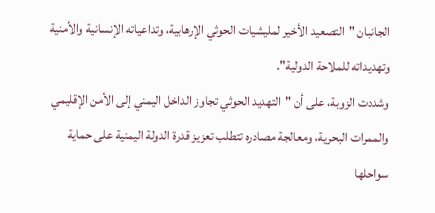الجانبان "التصعيد الأخير لمليشيات الحوثي الإرهابية، وتداعياته الإنسانية والأمنية وتهديداته للملاحة الدولية".
وشددت الزوبة، على أن "التهديد الحوثي تجاوز الداخل اليمني إلى الأمن الإقليمي والممرات البحرية، ومعالجة مصادره تتطلب تعزيز قدرة الدولة اليمنية على حماية سواحلها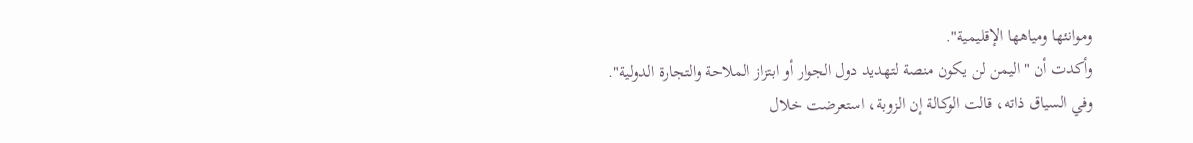وموانئها ومياهها الإقليمية".
وأكدت أن "اليمن لن يكون منصة لتهديد دول الجوار أو ابتزاز الملاحة والتجارة الدولية".
وفي السياق ذاته، قالت الوكالة إن الزوبة، استعرضت خلال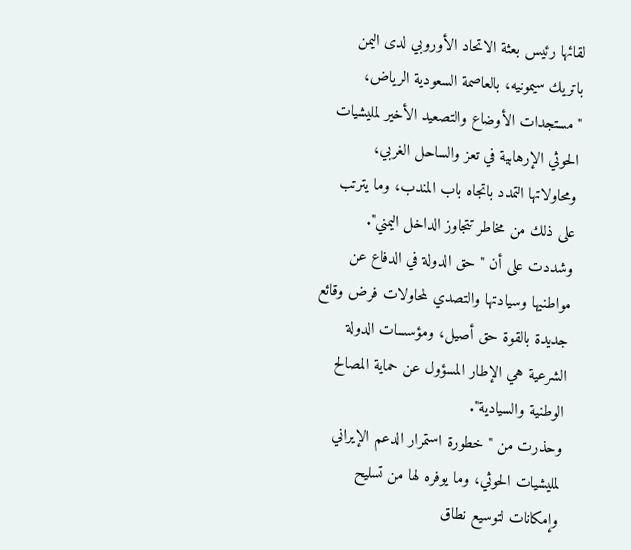لقائها رئيس بعثة الاتحاد الأوروبي لدى اليمن باتريك سيمونيه، بالعاصمة السعودية الرياض، "مستجدات الأوضاع والتصعيد الأخير لمليشيات الحوثي الإرهابية في تعز والساحل الغربي، ومحاولاتها التمدد باتجاه باب المندب، وما يترتب على ذلك من مخاطر تتجاوز الداخل اليمني".
وشددت على أن "حق الدولة في الدفاع عن مواطنيها وسيادتها والتصدي لمحاولات فرض وقائع جديدة بالقوة حق أصيل، ومؤسسات الدولة الشرعية هي الإطار المسؤول عن حماية المصالح الوطنية والسيادية".
وحذرت من "خطورة استمرار الدعم الإيراني لمليشيات الحوثي، وما يوفره لها من تسليح وإمكانات لتوسيع نطاق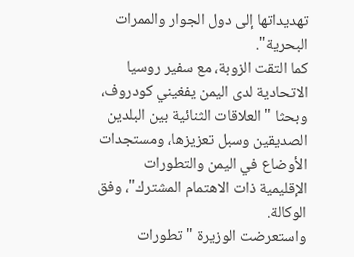تهديداتها إلى دول الجوار والممرات البحرية".
كما التقت الزوبة، مع سفير روسيا الاتحادية لدى اليمن يفغيني كودروف، وبحثا "العلاقات الثنائية بين البلدين الصديقين وسبل تعزيزها، ومستجدات الأوضاع في اليمن والتطورات الإقليمية ذات الاهتمام المشترك"، وفق الوكالة.
واستعرضت الوزيرة "تطورات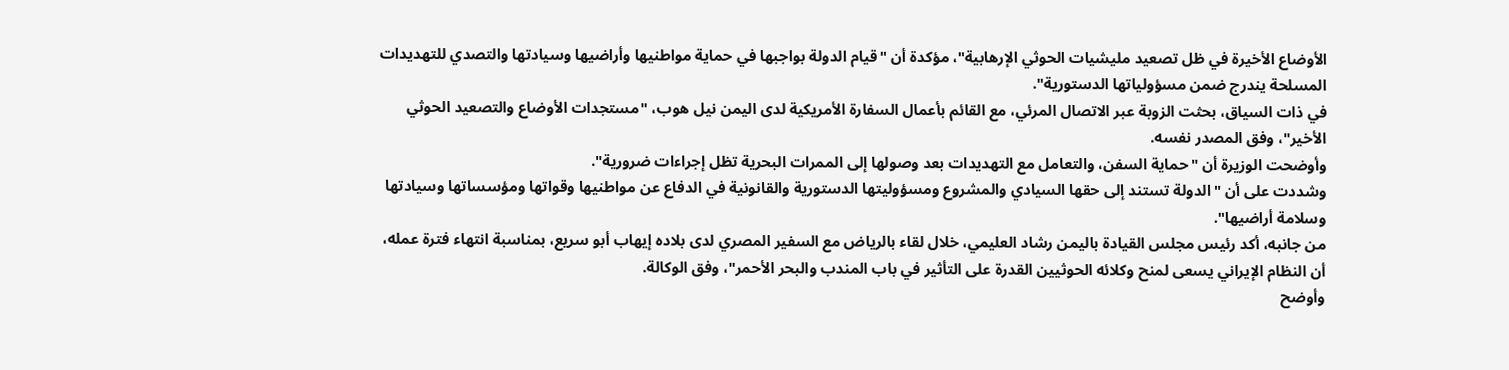الأوضاع الأخيرة في ظل تصعيد مليشيات الحوثي الإرهابية"، مؤكدة أن "قيام الدولة بواجبها في حماية مواطنيها وأراضيها وسيادتها والتصدي للتهديدات المسلحة يندرج ضمن مسؤولياتها الدستورية".
في ذات السياق، بحثت الزوبة عبر الاتصال المرئي، مع القائم بأعمال السفارة الأمريكية لدى اليمن نيل هوب، "مستجدات الأوضاع والتصعيد الحوثي الأخير"، وفق المصدر نفسه.
وأوضحت الوزيرة أن "حماية السفن، والتعامل مع التهديدات بعد وصولها إلى الممرات البحرية تظل إجراءات ضرورية".
وشددت على أن "الدولة تستند إلى حقها السيادي والمشروع ومسؤوليتها الدستورية والقانونية في الدفاع عن مواطنيها وقواتها ومؤسساتها وسيادتها وسلامة أراضيها".
من جانبه، أكد رئيس مجلس القيادة باليمن رشاد العليمي، خلال لقاء بالرياض مع السفير المصري لدى بلاده إيهاب أبو سريع، بمناسبة انتهاء فترة عمله، أن النظام الإيراني يسعى لمنح وكلائه الحوثيين القدرة على التأثير في باب المندب والبحر الأحمر"، وفق الوكالة.
وأوضح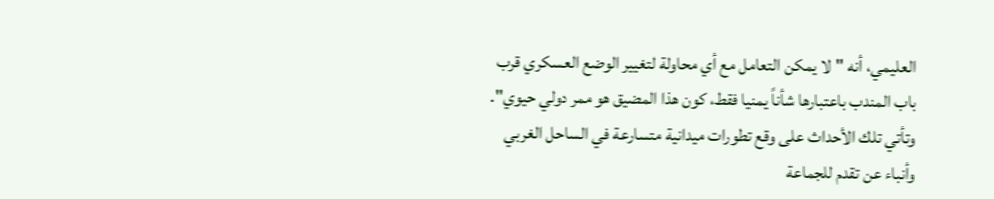العليمي، أنه "لا يمكن التعامل مع أي محاولة لتغيير الوضع العسكري قرب باب المندب باعتبارها شأناً يمنيا فقط، كون هذا المضيق هو ممر دولي حيوي".
وتأتي تلك الأحداث على وقع تطورات ميدانية متسارعة في الساحل الغربي وأنباء عن تقدم للجماعة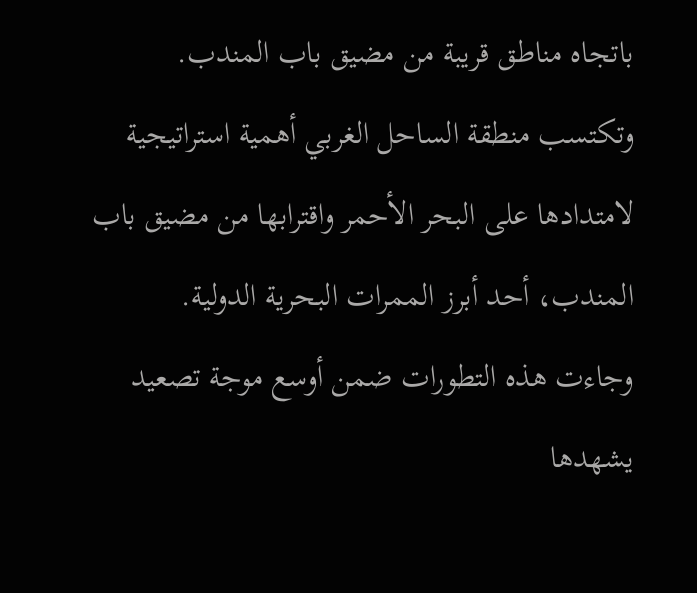باتجاه مناطق قريبة من مضيق باب المندب.
وتكتسب منطقة الساحل الغربي أهمية استراتيجية لامتدادها على البحر الأحمر واقترابها من مضيق باب المندب، أحد أبرز الممرات البحرية الدولية.
وجاءت هذه التطورات ضمن أوسع موجة تصعيد يشهدها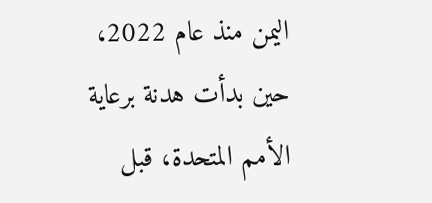اليمن منذ عام 2022، حين بدأت هدنة برعاية الأمم المتحدة، قبل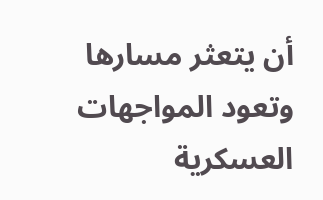أن يتعثر مسارها وتعود المواجهات العسكرية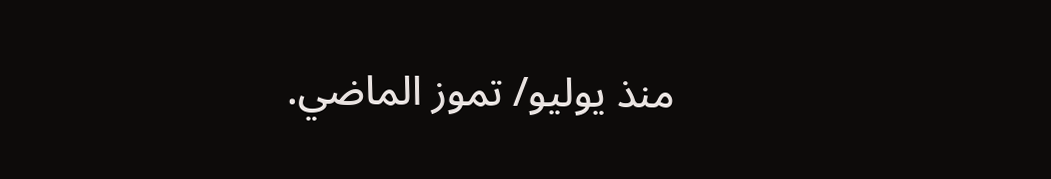منذ يوليو/ تموز الماضي.